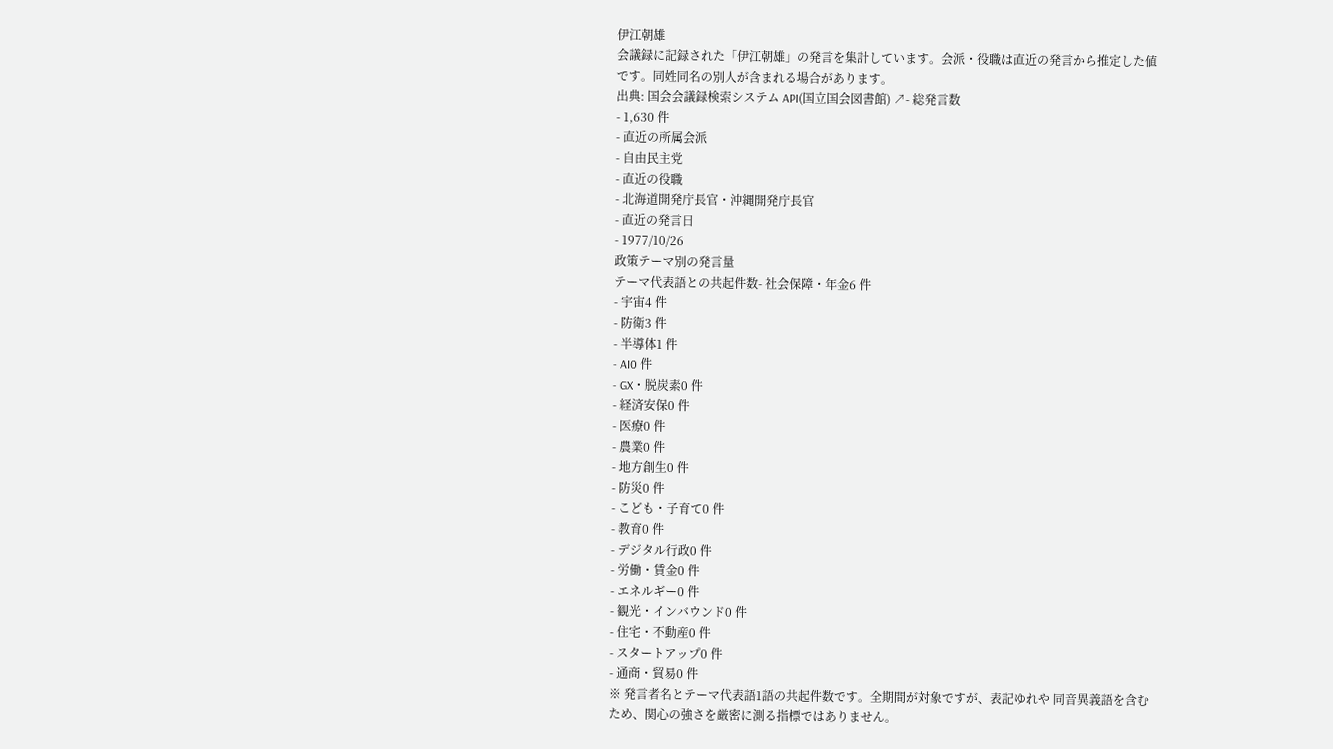伊江朝雄
会議録に記録された「伊江朝雄」の発言を集計しています。会派・役職は直近の発言から推定した値です。同姓同名の別人が含まれる場合があります。
出典: 国会会議録検索システム API(国立国会図書館) ↗- 総発言数
- 1,630 件
- 直近の所属会派
- 自由民主党
- 直近の役職
- 北海道開発庁長官・沖縄開発庁長官
- 直近の発言日
- 1977/10/26
政策テーマ別の発言量
テーマ代表語との共起件数- 社会保障・年金6 件
- 宇宙4 件
- 防衛3 件
- 半導体1 件
- AI0 件
- GX・脱炭素0 件
- 経済安保0 件
- 医療0 件
- 農業0 件
- 地方創生0 件
- 防災0 件
- こども・子育て0 件
- 教育0 件
- デジタル行政0 件
- 労働・賃金0 件
- エネルギー0 件
- 観光・インバウンド0 件
- 住宅・不動産0 件
- スタートアップ0 件
- 通商・貿易0 件
※ 発言者名とテーマ代表語1語の共起件数です。全期間が対象ですが、表記ゆれや 同音異義語を含むため、関心の強さを厳密に測る指標ではありません。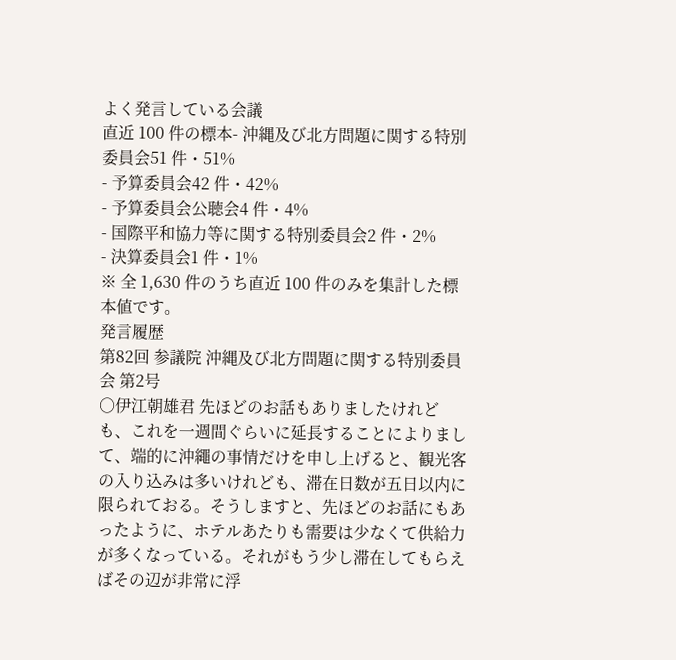よく発言している会議
直近 100 件の標本- 沖縄及び北方問題に関する特別委員会51 件・51%
- 予算委員会42 件・42%
- 予算委員会公聴会4 件・4%
- 国際平和協力等に関する特別委員会2 件・2%
- 決算委員会1 件・1%
※ 全 1,630 件のうち直近 100 件のみを集計した標本値です。
発言履歴
第82回 参議院 沖縄及び北方問題に関する特別委員会 第2号
○伊江朝雄君 先ほどのお話もありましたけれども、これを一週間ぐらいに延長することによりまして、端的に沖繩の事情だけを申し上げると、観光客の入り込みは多いけれども、滞在日数が五日以内に限られておる。そうしますと、先ほどのお話にもあったように、ホテルあたりも需要は少なくて供給力が多くなっている。それがもう少し滞在してもらえばその辺が非常に浮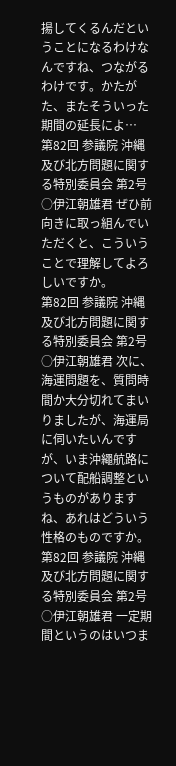揚してくるんだということになるわけなんですね、つながるわけです。かたがた、またそういった期間の延長によ…
第82回 参議院 沖縄及び北方問題に関する特別委員会 第2号
○伊江朝雄君 ぜひ前向きに取っ組んでいただくと、こういうことで理解してよろしいですか。
第82回 参議院 沖縄及び北方問題に関する特別委員会 第2号
○伊江朝雄君 次に、海運問題を、質問時間か大分切れてまいりましたが、海運局に伺いたいんですが、いま沖繩航路について配船調整というものがありますね、あれはどういう性格のものですか。
第82回 参議院 沖縄及び北方問題に関する特別委員会 第2号
○伊江朝雄君 一定期間というのはいつま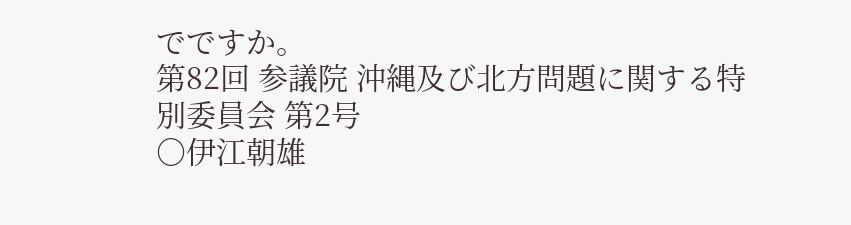でですか。
第82回 参議院 沖縄及び北方問題に関する特別委員会 第2号
○伊江朝雄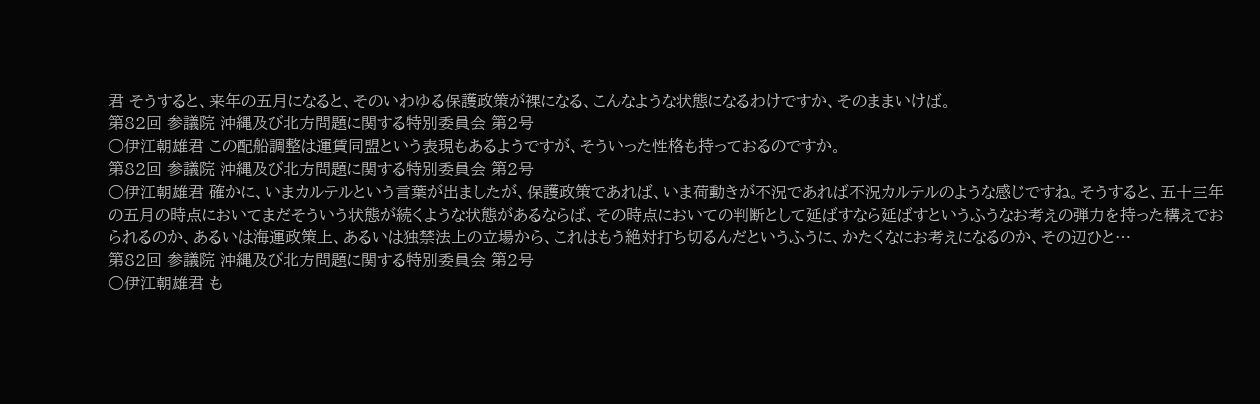君 そうすると、来年の五月になると、そのいわゆる保護政策が裸になる、こんなような状態になるわけですか、そのままいけば。
第82回 参議院 沖縄及び北方問題に関する特別委員会 第2号
○伊江朝雄君 この配船調整は運賃同盟という表現もあるようですが、そういった性格も持っておるのですか。
第82回 参議院 沖縄及び北方問題に関する特別委員会 第2号
○伊江朝雄君 確かに、いまカルテルという言葉が出ましたが、保護政策であれば、いま荷動きが不況であれば不況カルテルのような感じですね。そうすると、五十三年の五月の時点においてまだそういう状態が続くような状態があるならば、その時点においての判断として延ばすなら延ばすというふうなお考えの弾力を持った構えでおられるのか、あるいは海運政策上、あるいは独禁法上の立場から、これはもう絶対打ち切るんだというふうに、かたくなにお考えになるのか、その辺ひと…
第82回 参議院 沖縄及び北方問題に関する特別委員会 第2号
○伊江朝雄君 も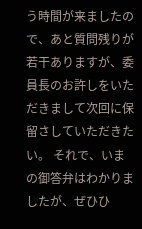う時間が来ましたので、あと質問残りが若干ありますが、委員長のお許しをいただきまして次回に保留さしていただきたい。 それで、いまの御答弁はわかりましたが、ぜひひ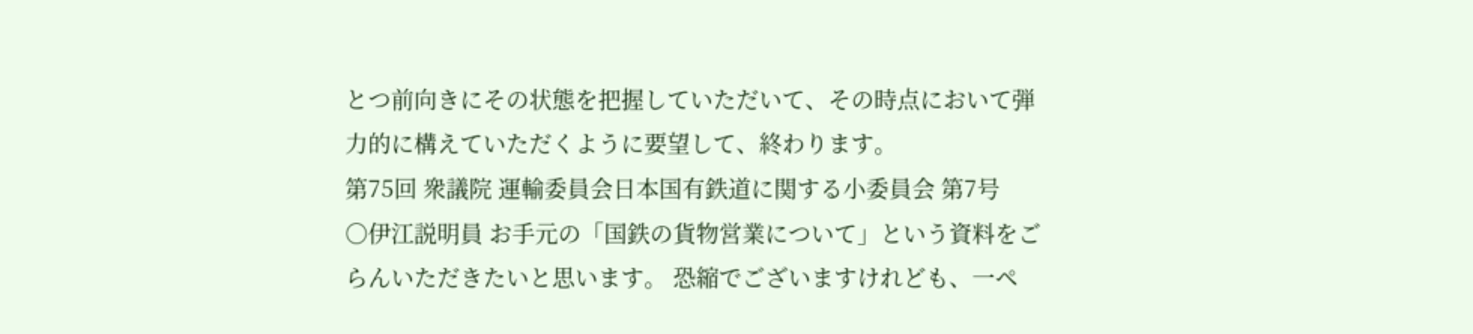とつ前向きにその状態を把握していただいて、その時点において弾力的に構えていただくように要望して、終わります。
第75回 衆議院 運輸委員会日本国有鉄道に関する小委員会 第7号
○伊江説明員 お手元の「国鉄の貨物営業について」という資料をごらんいただきたいと思います。 恐縮でございますけれども、一ペ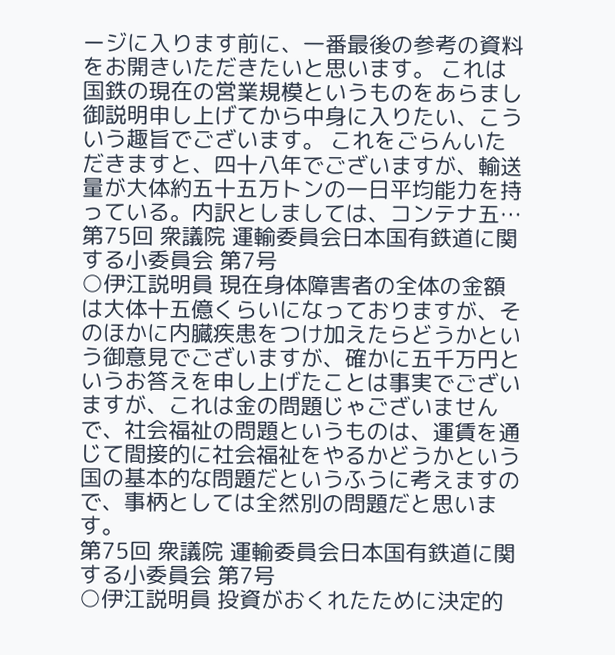ージに入ります前に、一番最後の参考の資料をお開きいただきたいと思います。 これは国鉄の現在の営業規模というものをあらまし御説明申し上げてから中身に入りたい、こういう趣旨でございます。 これをごらんいただきますと、四十八年でございますが、輸送量が大体約五十五万トンの一日平均能力を持っている。内訳としましては、コンテナ五…
第75回 衆議院 運輸委員会日本国有鉄道に関する小委員会 第7号
○伊江説明員 現在身体障害者の全体の金額は大体十五億くらいになっておりますが、そのほかに内臓疾患をつけ加えたらどうかという御意見でございますが、確かに五千万円というお答えを申し上げたことは事実でございますが、これは金の問題じゃございませんで、社会福祉の問題というものは、運賃を通じて間接的に社会福祉をやるかどうかという国の基本的な問題だというふうに考えますので、事柄としては全然別の問題だと思います。
第75回 衆議院 運輸委員会日本国有鉄道に関する小委員会 第7号
○伊江説明員 投資がおくれたために決定的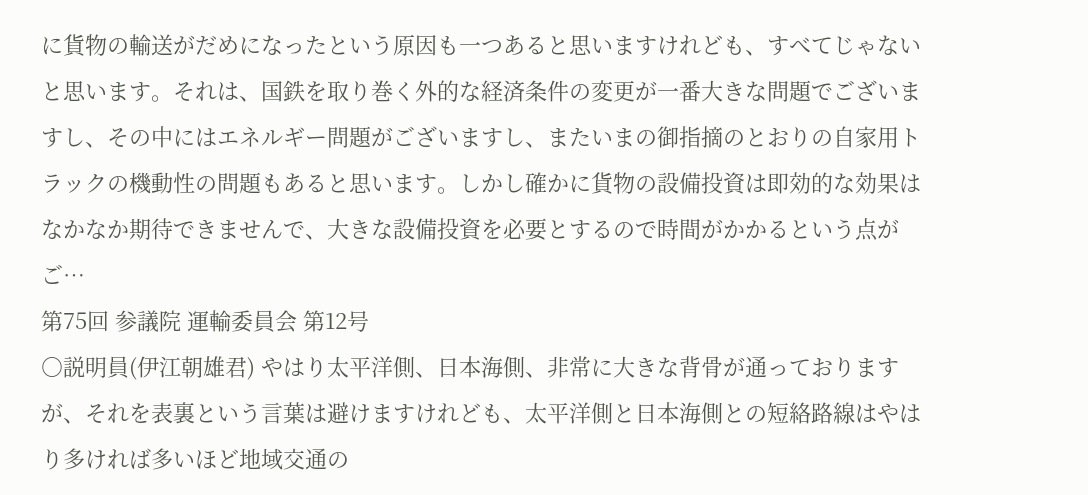に貨物の輸送がだめになったという原因も一つあると思いますけれども、すべてじゃないと思います。それは、国鉄を取り巻く外的な経済条件の変更が一番大きな問題でございますし、その中にはエネルギー問題がございますし、またいまの御指摘のとおりの自家用トラックの機動性の問題もあると思います。しかし確かに貨物の設備投資は即効的な効果はなかなか期待できませんで、大きな設備投資を必要とするので時間がかかるという点がご…
第75回 参議院 運輸委員会 第12号
○説明員(伊江朝雄君) やはり太平洋側、日本海側、非常に大きな背骨が通っておりますが、それを表裏という言葉は避けますけれども、太平洋側と日本海側との短絡路線はやはり多ければ多いほど地域交通の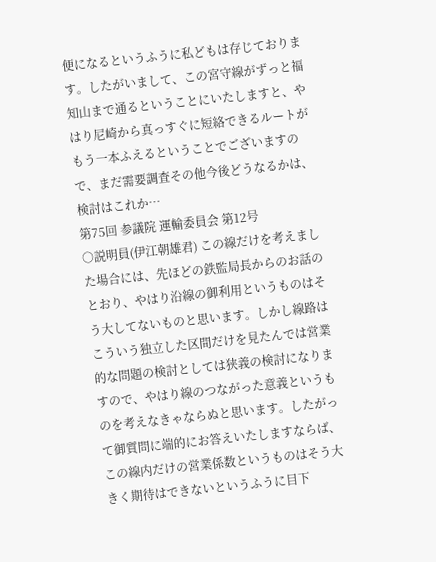便になるというふうに私どもは存じております。したがいまして、この宮守線がずっと福知山まで通るということにいたしますと、やはり尼崎から真っすぐに短絡できるルートがもう一本ふえるということでございますので、まだ需要調査その他今後どうなるかは、検討はこれか…
第75回 参議院 運輸委員会 第12号
○説明員(伊江朝雄君) この線だけを考えました場合には、先ほどの鉄監局長からのお話のとおり、やはり沿線の御利用というものはそう大してないものと思います。しかし線路はこういう独立した区間だけを見たんでは営業的な問題の検討としては狭義の検討になりますので、やはり線のつながった意義というものを考えなきゃならぬと思います。したがって御質問に端的にお答えいたしますならば、この線内だけの営業係数というものはそう大きく期待はできないというふうに目下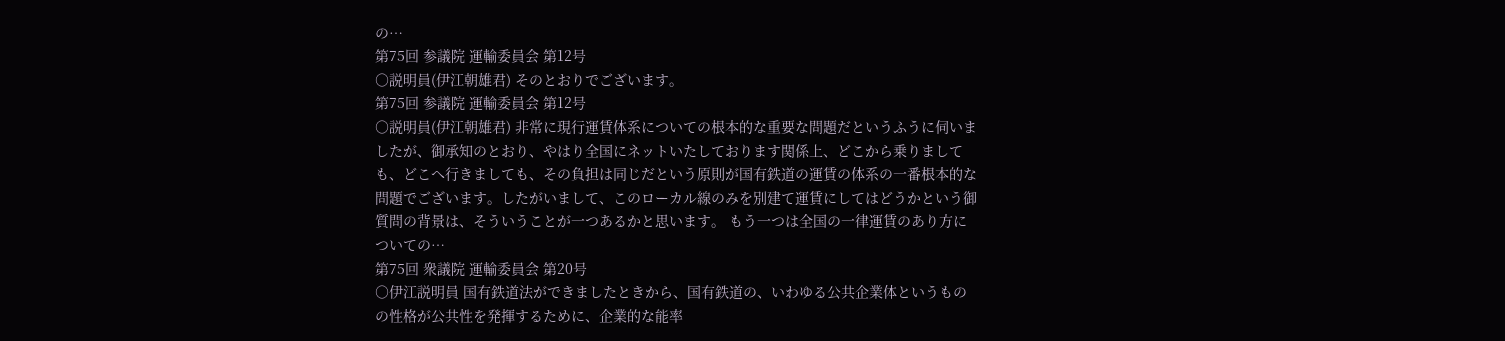の…
第75回 参議院 運輸委員会 第12号
○説明員(伊江朝雄君) そのとおりでございます。
第75回 参議院 運輸委員会 第12号
○説明員(伊江朝雄君) 非常に現行運賃体系についての根本的な重要な問題だというふうに伺いましたが、御承知のとおり、やはり全国にネットいたしております関係上、どこから乗りましても、どこへ行きましても、その負担は同じだという原則が国有鉄道の運賃の体系の一番根本的な問題でございます。したがいまして、このローカル線のみを別建て運賃にしてはどうかという御質問の背景は、そういうことが一つあるかと思います。 もう一つは全国の一律運賃のあり方についての…
第75回 衆議院 運輸委員会 第20号
○伊江説明員 国有鉄道法ができましたときから、国有鉄道の、いわゆる公共企業体というものの性格が公共性を発揮するために、企業的な能率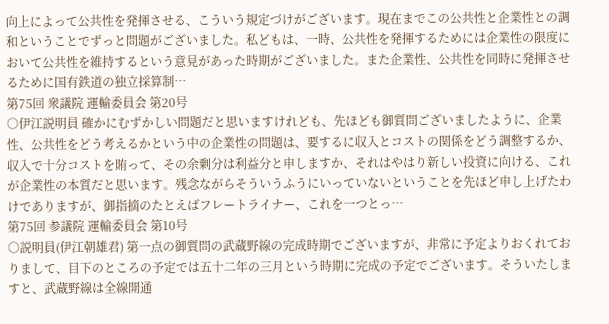向上によって公共性を発揮させる、こういう規定づけがございます。現在までこの公共性と企業性との調和ということでずっと問題がございました。私どもは、一時、公共性を発揮するためには企業性の限度において公共性を維持するという意見があった時期がございました。また企業性、公共性を同時に発揮させるために国有鉄道の独立採算制…
第75回 衆議院 運輸委員会 第20号
○伊江説明員 確かにむずかしい問題だと思いますけれども、先ほども御質問ございましたように、企業性、公共性をどう考えるかという中の企業性の問題は、要するに収入とコストの関係をどう調整するか、収入で十分コストを賄って、その余剰分は利益分と申しますか、それはやはり新しい投資に向ける、これが企業性の本質だと思います。残念ながらそういうふうにいっていないということを先ほど申し上げたわけでありますが、御指摘のたとえばフレートライナー、これを一つとっ…
第75回 参議院 運輸委員会 第10号
○説明員(伊江朝雄君) 第一点の御質問の武蔵野線の完成時期でございますが、非常に予定よりおくれておりまして、目下のところの予定では五十二年の三月という時期に完成の予定でございます。そういたしますと、武蔵野線は全線開通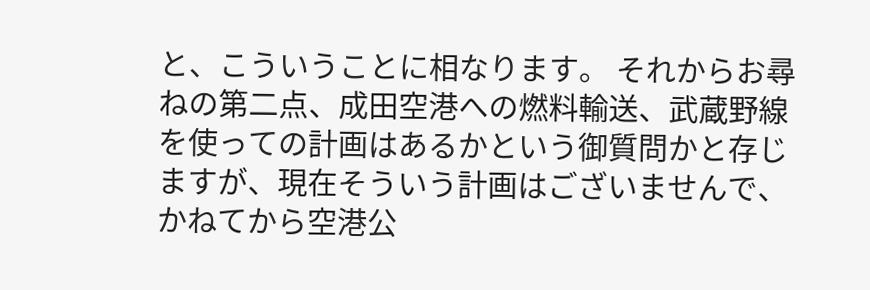と、こういうことに相なります。 それからお尋ねの第二点、成田空港への燃料輸送、武蔵野線を使っての計画はあるかという御質問かと存じますが、現在そういう計画はございませんで、かねてから空港公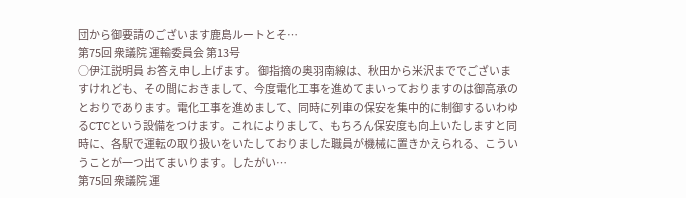団から御要請のございます鹿島ルートとそ…
第75回 衆議院 運輸委員会 第13号
○伊江説明員 お答え申し上げます。 御指摘の奥羽南線は、秋田から米沢まででございますけれども、その間におきまして、今度電化工事を進めてまいっておりますのは御高承のとおりであります。電化工事を進めまして、同時に列車の保安を集中的に制御するいわゆるCTCという設備をつけます。これによりまして、もちろん保安度も向上いたしますと同時に、各駅で運転の取り扱いをいたしておりました職員が機械に置きかえられる、こういうことが一つ出てまいります。したがい…
第75回 衆議院 運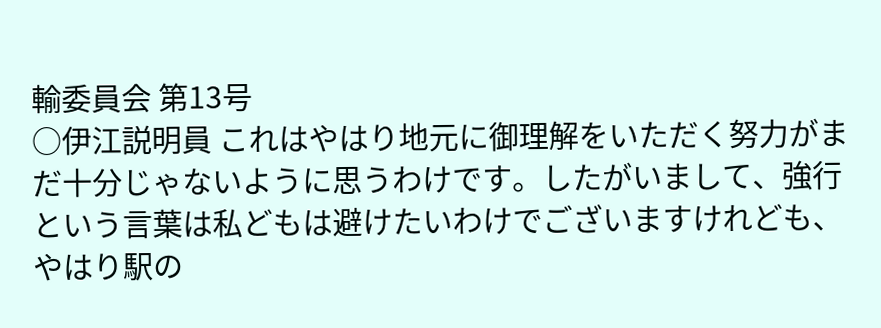輸委員会 第13号
○伊江説明員 これはやはり地元に御理解をいただく努力がまだ十分じゃないように思うわけです。したがいまして、強行という言葉は私どもは避けたいわけでございますけれども、やはり駅の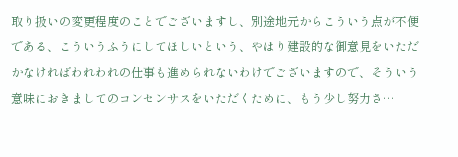取り扱いの変更程度のことでございますし、別途地元からこういう点が不便である、こういうふうにしてほしいという、やはり建設的な御意見をいただかなければわれわれの仕事も進められないわけでございますので、そういう意味におきましてのコンセンサスをいただくために、もう少し努力さ…